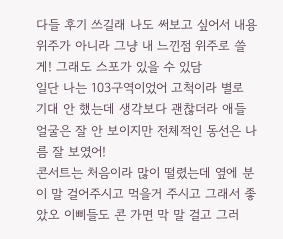다들 후기 쓰길래 나도 써보고 싶어서 내용 위주가 아니라 그냥 내 느낀점 위주로 쓸게! 그래도 스포가 있을 수 있담
일단 나는 103구역이었어 고척이라 별로 기대 안 했는데 생각보다 괜찮더라 애들 얼굴은 잘 안 보이지만 전체적인 동선은 나름 잘 보였어!
콘서트는 처음이라 많이 떨렸는데 옆에 분이 말 걸어주시고 먹을거 주시고 그래서 좋았오 이삐들도 콘 가면 막 말 걸고 그러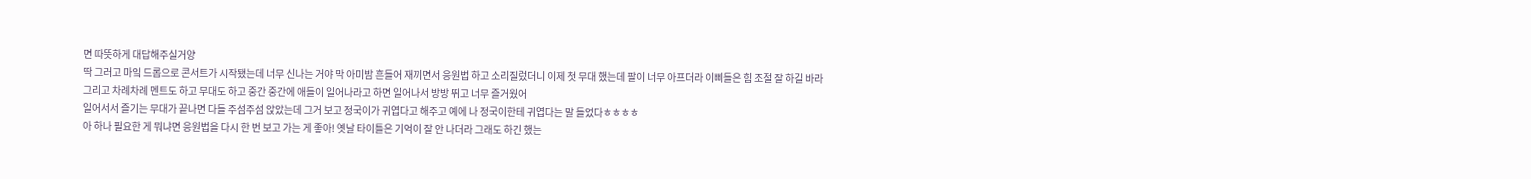면 따뜻하게 대답해주실거양
딱 그러고 마잌 드롭으로 콘서트가 시작됐는데 너무 신나는 거야 막 아미밤 흔들어 재끼면서 응원법 하고 소리질렀더니 이제 첫 무대 했는데 팔이 너무 아프더라 이삐들은 힘 조절 잘 하길 바라
그리고 차례차례 멘트도 하고 무대도 하고 중간 중간에 애들이 일어나라고 하면 일어나서 방방 뛰고 너무 즐거웠어
일어서서 즐기는 무대가 끝나면 다들 주섬주섬 앉았는데 그거 보고 정국이가 귀엽다고 해주고 예에 나 정국이한테 귀엽다는 말 들었다ㅎㅎㅎㅎ
아 하나 필요한 게 뭐냐면 응원법을 다시 한 번 보고 가는 게 좋아! 옛날 타이틀은 기억이 잘 안 나더라 그래도 하긴 했는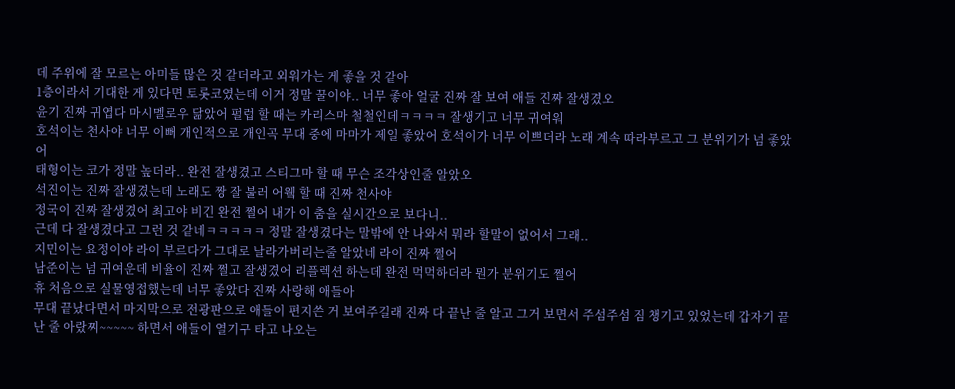데 주위에 잘 모르는 아미들 많은 것 같더라고 외워가는 게 좋을 것 같아
1층이라서 기대한 게 있다면 토롯코였는데 이거 정말 꿀이야.. 너무 좋아 얼굴 진짜 잘 보여 애들 진짜 잘생겼오
윤기 진짜 귀엽다 마시멜로우 닮았어 펄럽 할 때는 카리스마 철철인데ㅋㅋㅋㅋ 잘생기고 너무 귀여워
호석이는 천사야 너무 이뻐 개인적으로 개인곡 무대 중에 마마가 제일 좋았어 호석이가 너무 이쁘더라 노래 계속 따라부르고 그 분위기가 넘 좋았어
태형이는 코가 정말 높더라.. 완전 잘생겼고 스티그마 할 때 무슨 조각상인줄 알았오
석진이는 진짜 잘생겼는데 노래도 짱 잘 불러 어윀 할 때 진짜 천사야
정국이 진짜 잘생겼어 최고야 비긴 완전 쩔어 내가 이 춤을 실시간으로 보다니..
근데 다 잘생겼다고 그런 것 같네ㅋㅋㅋㅋㅋ 정말 잘생겼다는 말밖에 안 나와서 뭐라 할말이 없어서 그래..
지민이는 요정이야 라이 부르다가 그대로 날라가버리는줄 알았네 라이 진짜 쩔어
남준이는 넘 귀여운데 비율이 진짜 쩔고 잘생겼어 리플렉션 하는데 완전 먹먹하더라 뭔가 분위기도 쩔어
휴 처음으로 실물영접했는데 너무 좋았다 진짜 사랑해 애들아
무대 끝났다면서 마지막으로 전광판으로 애들이 편지쓴 거 보여주길래 진짜 다 끝난 줄 알고 그거 보면서 주섬주섬 짐 챙기고 있었는데 갑자기 끝난 줄 아랐찌~~~~~ 하면서 애들이 열기구 타고 나오는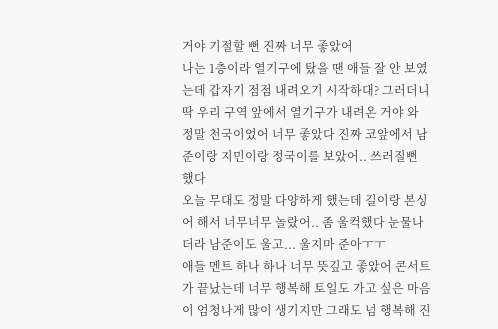거야 기절할 뻔 진짜 너무 좋았어
나는 1층이라 열기구에 탔을 땐 애들 잘 안 보였는데 갑자기 점점 내려오기 시작하대? 그러더니 딱 우리 구역 앞에서 열기구가 내려온 거야 와 정말 천국이었어 너무 좋았다 진짜 코앞에서 남준이랑 지민이랑 정국이를 보았어.. 쓰러질뻔 했다
오늘 무대도 정말 다양하게 했는데 길이랑 본싱어 해서 너무너무 놀랐어.. 좀 울컥했다 눈물나더라 남준이도 울고... 울지마 준아ㅜㅜ
애들 멘트 하나 하나 너무 뜻깊고 좋았어 콘서트가 끝났는데 너무 행복해 토일도 가고 싶은 마음이 엄청나게 많이 생기지만 그래도 넘 행복해 진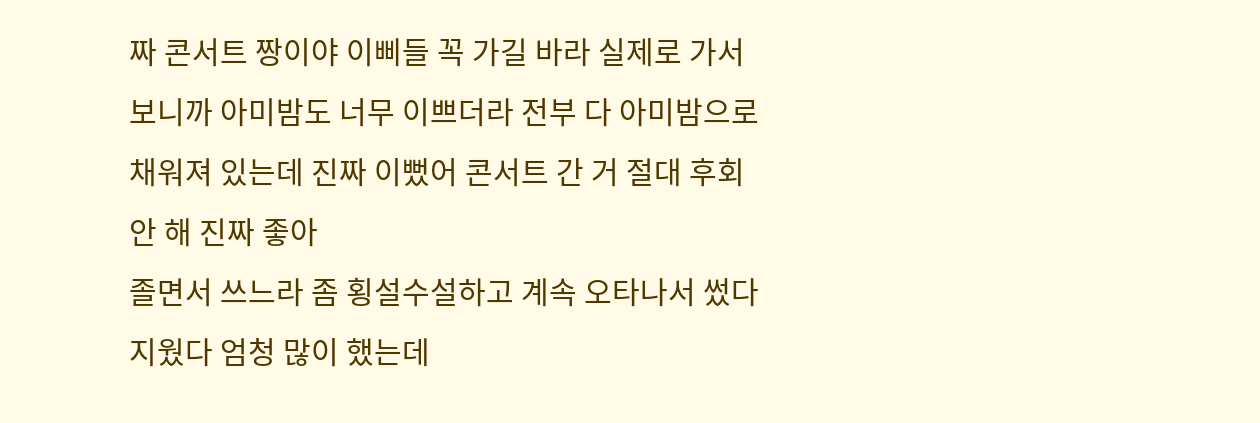짜 콘서트 짱이야 이삐들 꼭 가길 바라 실제로 가서 보니까 아미밤도 너무 이쁘더라 전부 다 아미밤으로 채워져 있는데 진짜 이뻤어 콘서트 간 거 절대 후회 안 해 진짜 좋아
졸면서 쓰느라 좀 횡설수설하고 계속 오타나서 썼다 지웠다 엄청 많이 했는데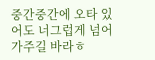중간중간에 오타 있어도 너그럽게 넘어가주길 바라ㅎ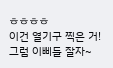ㅎㅎㅎㅎ
이건 열기구 찍은 거! 그럼 이삐들 잘자~